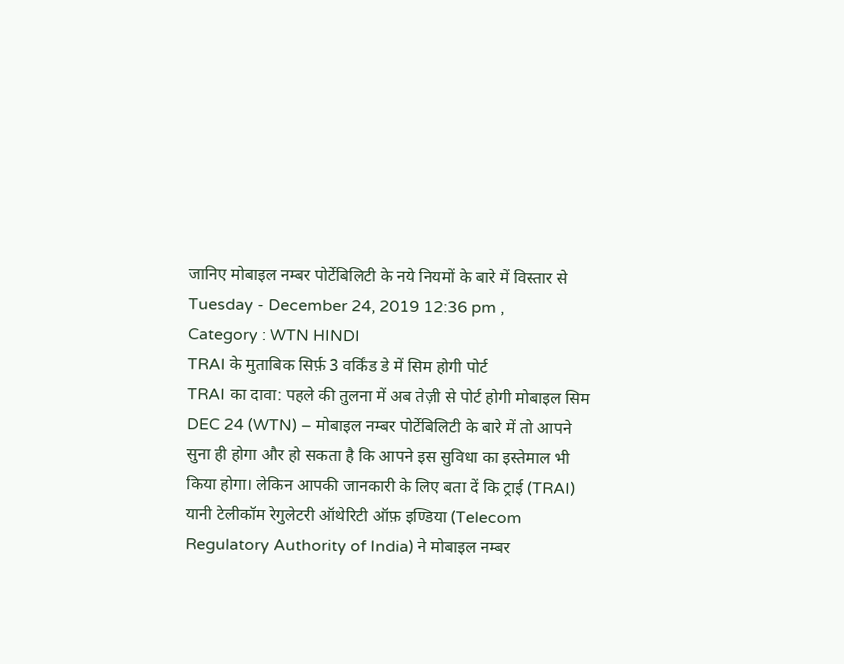जानिए मोबाइल नम्बर पोर्टेबिलिटी के नये नियमों के बारे में विस्तार से
Tuesday - December 24, 2019 12:36 pm ,
Category : WTN HINDI
TRAI के मुताबिक सिर्फ़ 3 वर्किंड डे में सिम होगी पोर्ट
TRAI का दावा: पहले की तुलना में अब तेज़ी से पोर्ट होगी मोबाइल सिम
DEC 24 (WTN) – मोबाइल नम्बर पोर्टेबिलिटी के बारे में तो आपने सुना ही होगा और हो सकता है कि आपने इस सुविधा का इस्तेमाल भी किया होगा। लेकिन आपकी जानकारी के लिए बता दें कि ट्राई (TRAI) यानी टेलीकॉम रेगुलेटरी ऑथेरिटी ऑफ़ इण्डिया (Telecom Regulatory Authority of India) ने मोबाइल नम्बर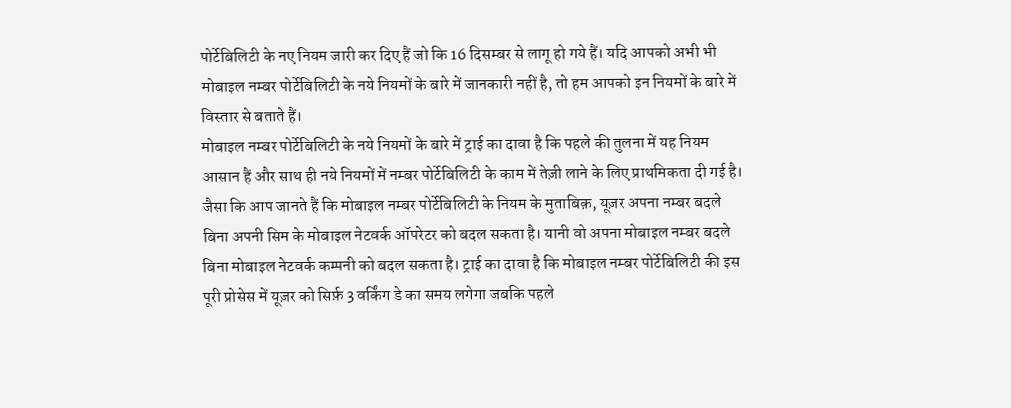पोर्टेबिलिटी के नए नियम जारी कर दिए हैं जो कि 16 दिसम्बर से लागू हो गये हैं। यदि आपको अभी भी मोबाइल नम्बर पोर्टेबिलिटी के नये नियमों के बारे में जानकारी नहीं है, तो हम आपको इन नियमों के बारे में विस्तार से बताते हैं।
मोबाइल नम्बर पोर्टेबिलिटी के नये नियमों के बारे में ट्राई का दावा है कि पहले की तुलना में यह नियम आसान हैं और साथ ही नये नियमों में नम्बर पोर्टेबिलिटी के काम में तेज़ी लाने के लिए प्राथमिकता दी गई है। जैसा कि आप जानते हैं कि मोबाइल नम्बर पोर्टेबिलिटी के नियम के मुताबिक़, यूज़र अपना नम्बर बदले बिना अपनी सिम के मोबाइल नेटवर्क ऑपरेटर को बदल सकता है। यानी वो अपना मोबाइल नम्बर बदले बिना मोबाइल नेटवर्क कम्पनी को बदल सकता है। ट्राई का दावा है कि मोबाइल नम्बर पोर्टेबिलिटी की इस पूरी प्रोसेस में यूज़र को सिर्फ़ 3 वर्किंग डे का समय लगेगा जबकि पहले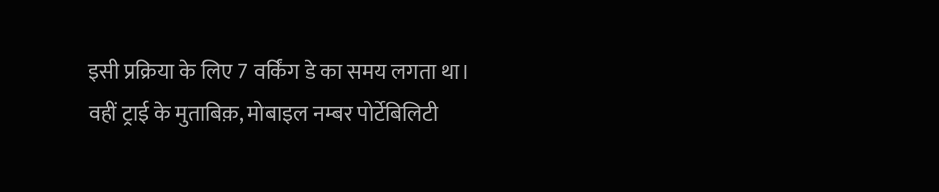इसी प्रक्रिया के लिए 7 वर्किंग डे का समय लगता था।
वहीं ट्राई के मुताबिक़, मोबाइल नम्बर पोर्टेबिलिटी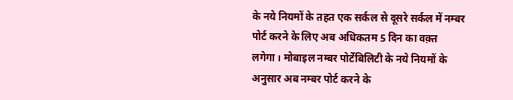के नये नियमों के तहत एक सर्कल से दूसरे सर्कल में नम्बर पोर्ट करने के लिए अब अधिकतम 5 दिन का वक़्त लगेगा। मोबाइल नम्बर पोर्टेबिलिटी के नये नियमों के अनुसार अब नम्बर पोर्ट करने के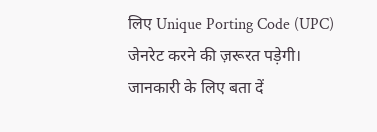लिए Unique Porting Code (UPC) जेनरेट करने की ज़रूरत पड़ेगी। जानकारी के लिए बता दें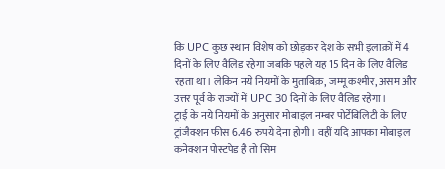कि UPC कुछ स्थान विशेष को छोड़कर देश के सभी इलाक़ों में 4 दिनों के लिए वैलिड रहेगा जबकि पहले यह 15 दिन के लिए वैलिड रहता था। लेकिन नये नियमों के मुताबिक़, जम्मू कश्मीर, असम और उत्तर पूर्व के राज्यों में UPC 30 दिनों के लिए वैलिड रहेगा।
ट्राई के नये नियमों के अनुसार मोबाइल नम्बर पोर्टेबिलिटी के लिए ट्रांजैक्शन फीस 6.46 रुपये देना होगी। वहीं यदि आपका मोबाइल कनेक्शन पोस्टपेड है तो सिम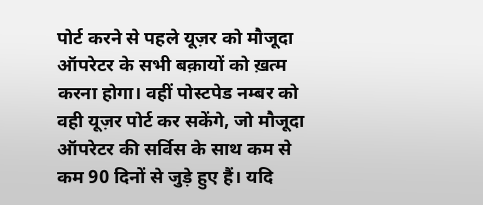पोर्ट करने से पहले यूज़र को मौजूदा ऑपरेटर के सभी बक़ायों को ख़त्म करना होगा। वहीं पोस्टपेड नम्बर को वही यूज़र पोर्ट कर सकेंगे, जो मौजूदा ऑपरेटर की सर्विस के साथ कम से कम 90 दिनों से जुड़े हुए हैं। यदि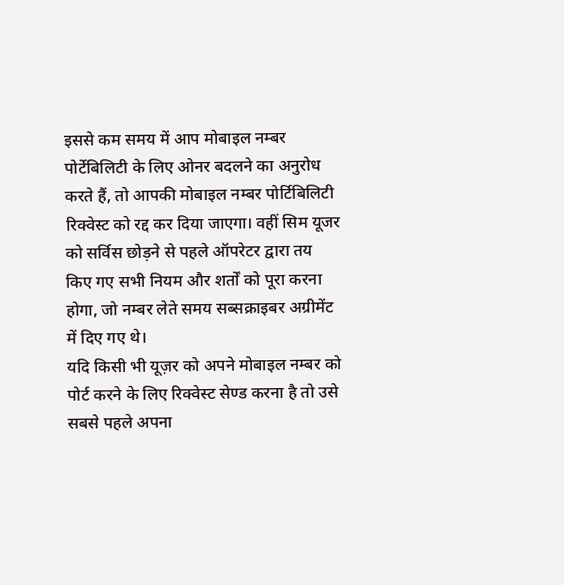इससे कम समय में आप मोबाइल नम्बर पोर्टेबिलिटी के लिए ओनर बदलने का अनुरोध करते हैं, तो आपकी मोबाइल नम्बर पोर्टिबिलिटी रिक्वेस्ट को रद्द कर दिया जाएगा। वहीं सिम यूजर को सर्विस छोड़ने से पहले ऑपरेटर द्वारा तय किए गए सभी नियम और शर्तों को पूरा करना होगा, जो नम्बर लेते समय सब्सक्राइबर अग्रीमेंट में दिए गए थे।
यदि किसी भी यूज़र को अपने मोबाइल नम्बर को पोर्ट करने के लिए रिक्वेस्ट सेण्ड करना है तो उसे सबसे पहले अपना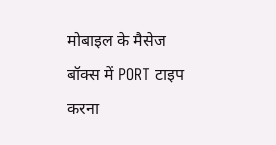मोबाइल के मैसेज बॉक्स में PORT टाइप करना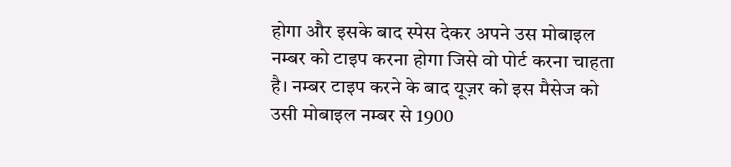होगा और इसके बाद स्पेस देकर अपने उस मोबाइल नम्बर को टाइप करना होगा जिसे वो पोर्ट करना चाहता है। नम्बर टाइप करने के बाद यूज़र को इस मैसेज को उसी मोबाइल नम्बर से 1900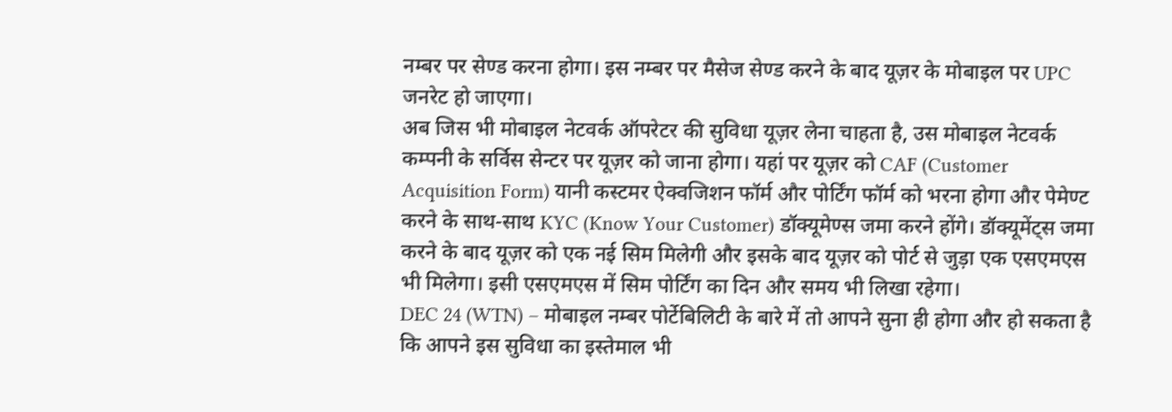नम्बर पर सेण्ड करना होगा। इस नम्बर पर मैसेज सेण्ड करने के बाद यूज़र के मोबाइल पर UPC जनरेट हो जाएगा।
अब जिस भी मोबाइल नेटवर्क ऑपरेटर की सुविधा यूज़र लेना चाहता है, उस मोबाइल नेटवर्क कम्पनी के सर्विस सेन्टर पर यूज़र को जाना होगा। यहां पर यूज़र को CAF (Customer Acquisition Form) यानी कस्टमर ऐक्वजिशन फॉर्म और पोर्टिंग फॉर्म को भरना होगा और पेमेण्ट करने के साथ-साथ KYC (Know Your Customer) डॉक्यूमेण्स जमा करने होंगे। डॉक्यूमेंट्स जमा करने के बाद यूज़र को एक नई सिम मिलेगी और इसके बाद यूज़र को पोर्ट से जुड़ा एक एसएमएस भी मिलेगा। इसी एसएमएस में सिम पोर्टिंग का दिन और समय भी लिखा रहेगा।
DEC 24 (WTN) – मोबाइल नम्बर पोर्टेबिलिटी के बारे में तो आपने सुना ही होगा और हो सकता है कि आपने इस सुविधा का इस्तेमाल भी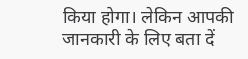किया होगा। लेकिन आपकी जानकारी के लिए बता दें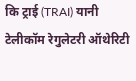कि ट्राई (TRAI) यानी टेलीकॉम रेगुलेटरी ऑथेरिटी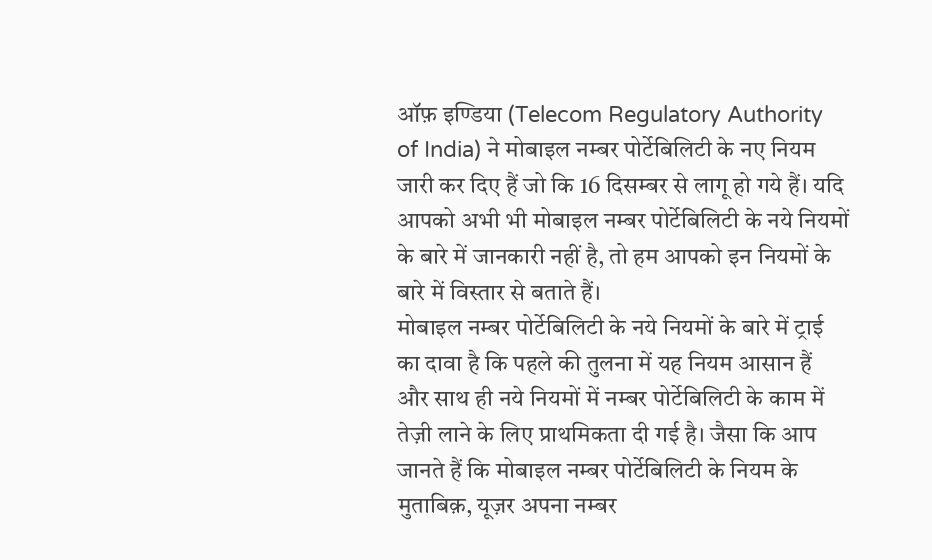ऑफ़ इण्डिया (Telecom Regulatory Authority of India) ने मोबाइल नम्बर पोर्टेबिलिटी के नए नियम जारी कर दिए हैं जो कि 16 दिसम्बर से लागू हो गये हैं। यदि आपको अभी भी मोबाइल नम्बर पोर्टेबिलिटी के नये नियमों के बारे में जानकारी नहीं है, तो हम आपको इन नियमों के बारे में विस्तार से बताते हैं।
मोबाइल नम्बर पोर्टेबिलिटी के नये नियमों के बारे में ट्राई का दावा है कि पहले की तुलना में यह नियम आसान हैं और साथ ही नये नियमों में नम्बर पोर्टेबिलिटी के काम में तेज़ी लाने के लिए प्राथमिकता दी गई है। जैसा कि आप जानते हैं कि मोबाइल नम्बर पोर्टेबिलिटी के नियम के मुताबिक़, यूज़र अपना नम्बर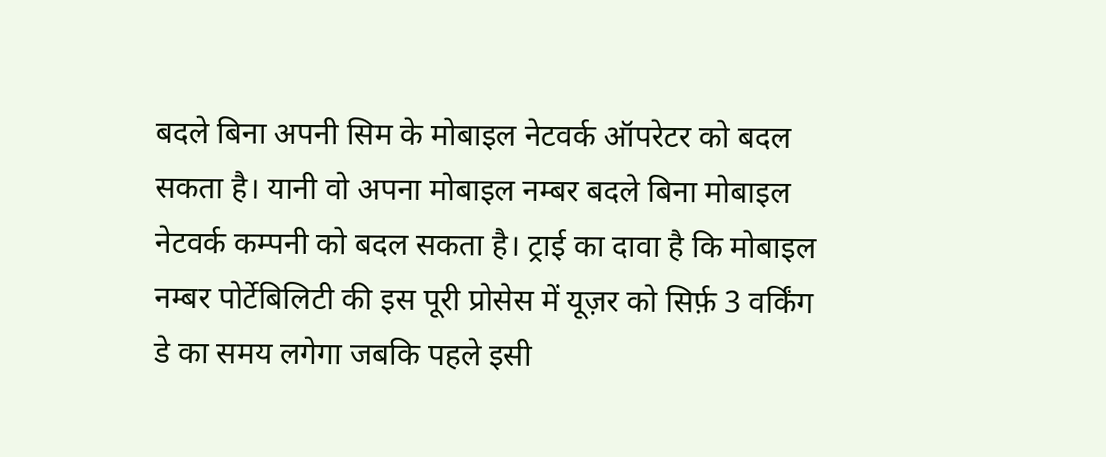बदले बिना अपनी सिम के मोबाइल नेटवर्क ऑपरेटर को बदल सकता है। यानी वो अपना मोबाइल नम्बर बदले बिना मोबाइल नेटवर्क कम्पनी को बदल सकता है। ट्राई का दावा है कि मोबाइल नम्बर पोर्टेबिलिटी की इस पूरी प्रोसेस में यूज़र को सिर्फ़ 3 वर्किंग डे का समय लगेगा जबकि पहले इसी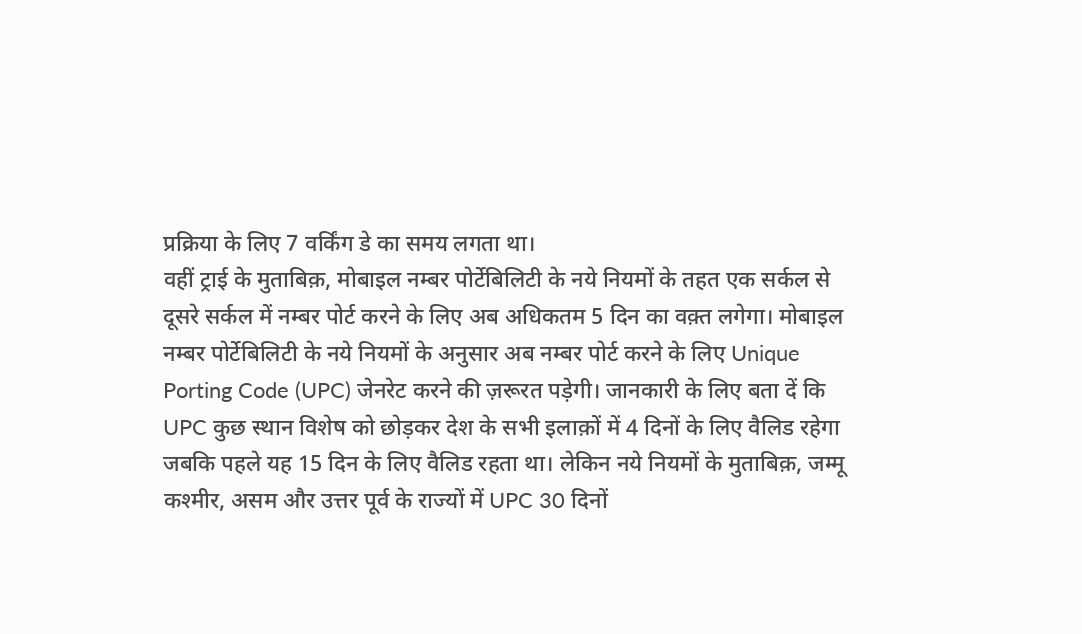प्रक्रिया के लिए 7 वर्किंग डे का समय लगता था।
वहीं ट्राई के मुताबिक़, मोबाइल नम्बर पोर्टेबिलिटी के नये नियमों के तहत एक सर्कल से दूसरे सर्कल में नम्बर पोर्ट करने के लिए अब अधिकतम 5 दिन का वक़्त लगेगा। मोबाइल नम्बर पोर्टेबिलिटी के नये नियमों के अनुसार अब नम्बर पोर्ट करने के लिए Unique Porting Code (UPC) जेनरेट करने की ज़रूरत पड़ेगी। जानकारी के लिए बता दें कि UPC कुछ स्थान विशेष को छोड़कर देश के सभी इलाक़ों में 4 दिनों के लिए वैलिड रहेगा जबकि पहले यह 15 दिन के लिए वैलिड रहता था। लेकिन नये नियमों के मुताबिक़, जम्मू कश्मीर, असम और उत्तर पूर्व के राज्यों में UPC 30 दिनों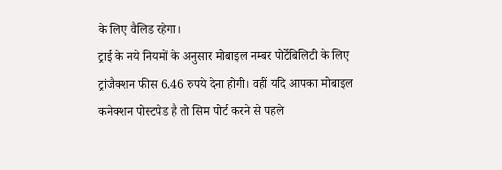के लिए वैलिड रहेगा।
ट्राई के नये नियमों के अनुसार मोबाइल नम्बर पोर्टेबिलिटी के लिए ट्रांजैक्शन फीस 6.46 रुपये देना होगी। वहीं यदि आपका मोबाइल कनेक्शन पोस्टपेड है तो सिम पोर्ट करने से पहले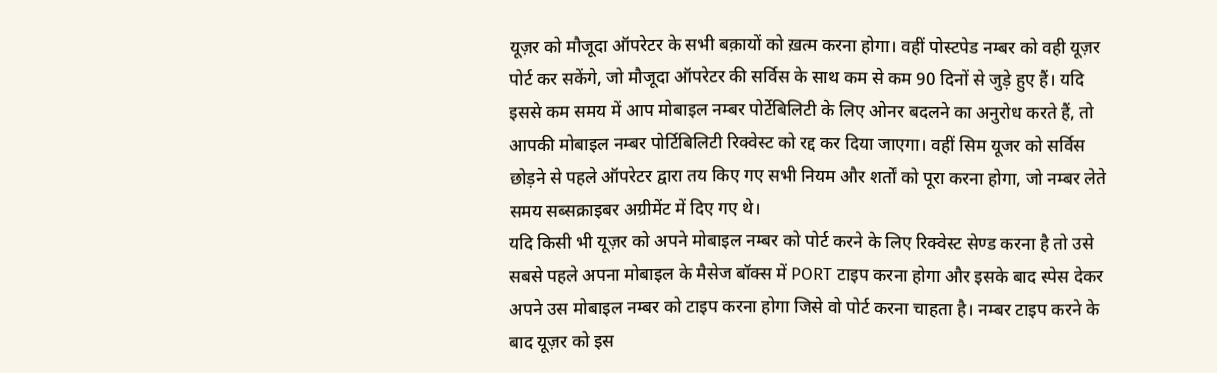यूज़र को मौजूदा ऑपरेटर के सभी बक़ायों को ख़त्म करना होगा। वहीं पोस्टपेड नम्बर को वही यूज़र पोर्ट कर सकेंगे, जो मौजूदा ऑपरेटर की सर्विस के साथ कम से कम 90 दिनों से जुड़े हुए हैं। यदि इससे कम समय में आप मोबाइल नम्बर पोर्टेबिलिटी के लिए ओनर बदलने का अनुरोध करते हैं, तो आपकी मोबाइल नम्बर पोर्टिबिलिटी रिक्वेस्ट को रद्द कर दिया जाएगा। वहीं सिम यूजर को सर्विस छोड़ने से पहले ऑपरेटर द्वारा तय किए गए सभी नियम और शर्तों को पूरा करना होगा, जो नम्बर लेते समय सब्सक्राइबर अग्रीमेंट में दिए गए थे।
यदि किसी भी यूज़र को अपने मोबाइल नम्बर को पोर्ट करने के लिए रिक्वेस्ट सेण्ड करना है तो उसे सबसे पहले अपना मोबाइल के मैसेज बॉक्स में PORT टाइप करना होगा और इसके बाद स्पेस देकर अपने उस मोबाइल नम्बर को टाइप करना होगा जिसे वो पोर्ट करना चाहता है। नम्बर टाइप करने के बाद यूज़र को इस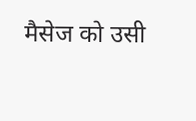मैसेज को उसी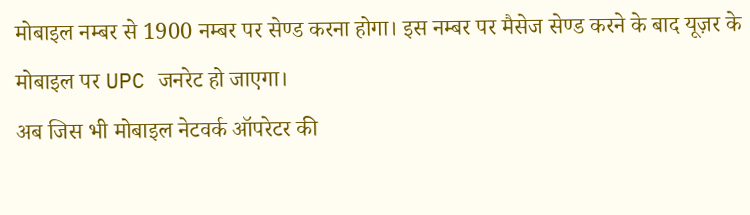मोबाइल नम्बर से 1900 नम्बर पर सेण्ड करना होगा। इस नम्बर पर मैसेज सेण्ड करने के बाद यूज़र के मोबाइल पर UPC जनरेट हो जाएगा।
अब जिस भी मोबाइल नेटवर्क ऑपरेटर की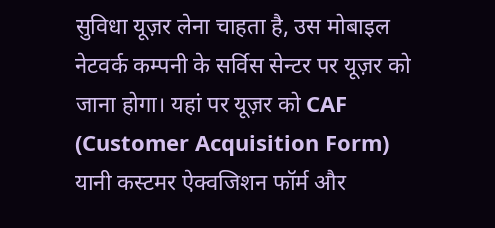सुविधा यूज़र लेना चाहता है, उस मोबाइल नेटवर्क कम्पनी के सर्विस सेन्टर पर यूज़र को जाना होगा। यहां पर यूज़र को CAF (Customer Acquisition Form) यानी कस्टमर ऐक्वजिशन फॉर्म और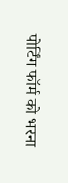पोर्टिंग फॉर्म को भरना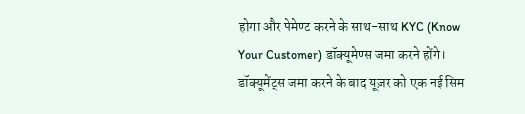होगा और पेमेण्ट करने के साथ-साथ KYC (Know Your Customer) डॉक्यूमेण्स जमा करने होंगे। डॉक्यूमेंट्स जमा करने के बाद यूज़र को एक नई सिम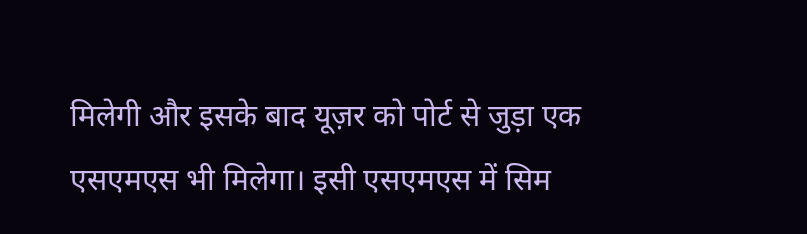मिलेगी और इसके बाद यूज़र को पोर्ट से जुड़ा एक एसएमएस भी मिलेगा। इसी एसएमएस में सिम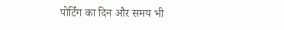पोर्टिंग का दिन और समय भी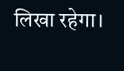लिखा रहेगा।